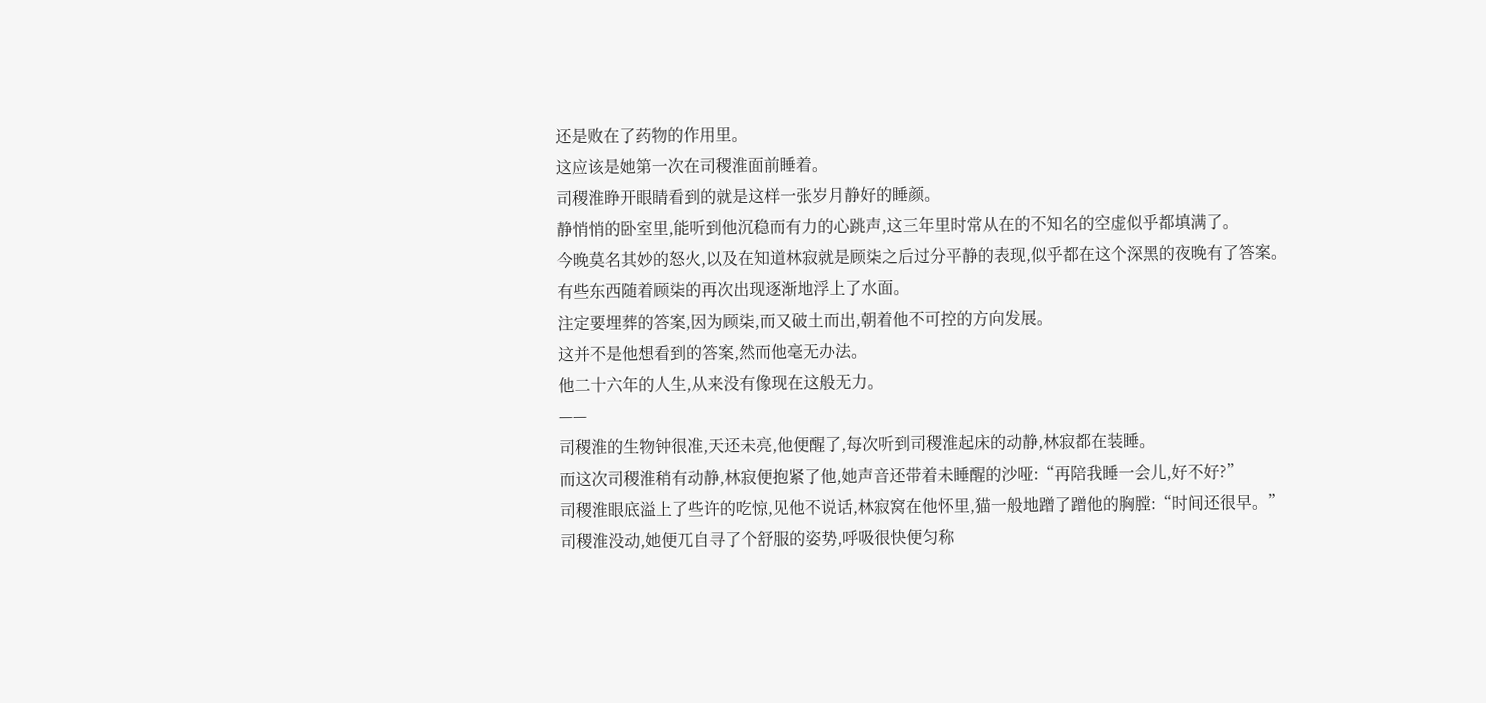还是败在了药物的作用里。
这应该是她第一次在司稷淮面前睡着。
司稷淮睁开眼睛看到的就是这样一张岁月静好的睡颜。
静悄悄的卧室里,能听到他沉稳而有力的心跳声,这三年里时常从在的不知名的空虚似乎都填满了。
今晚莫名其妙的怒火,以及在知道林寂就是顾柒之后过分平静的表现,似乎都在这个深黑的夜晚有了答案。
有些东西随着顾柒的再次出现逐渐地浮上了水面。
注定要埋葬的答案,因为顾柒,而又破土而出,朝着他不可控的方向发展。
这并不是他想看到的答案,然而他毫无办法。
他二十六年的人生,从来没有像现在这般无力。
——
司稷淮的生物钟很准,天还未亮,他便醒了,每次听到司稷淮起床的动静,林寂都在装睡。
而这次司稷淮稍有动静,林寂便抱紧了他,她声音还带着未睡醒的沙哑:“再陪我睡一会儿,好不好?”
司稷淮眼底溢上了些许的吃惊,见他不说话,林寂窝在他怀里,猫一般地蹭了蹭他的胸膛:“时间还很早。”
司稷淮没动,她便兀自寻了个舒服的姿势,呼吸很快便匀称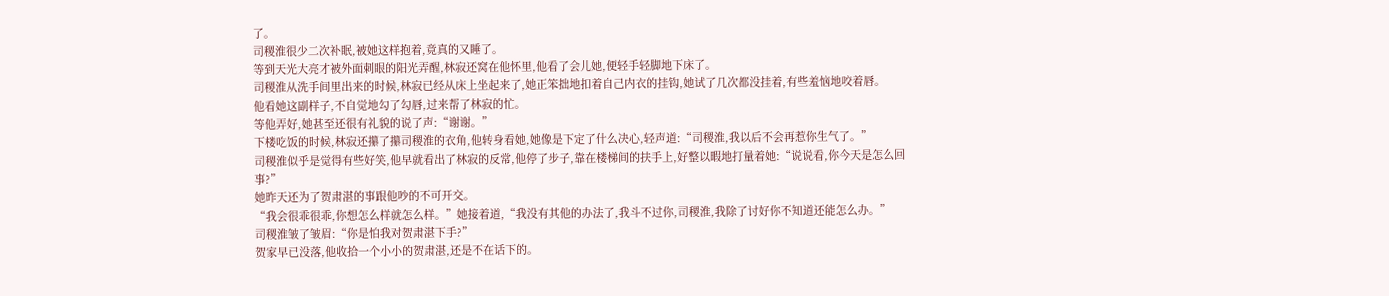了。
司稷淮很少二次补眠,被她这样抱着,竟真的又睡了。
等到天光大亮才被外面刺眼的阳光弄醒,林寂还窝在他怀里,他看了会儿她,便轻手轻脚地下床了。
司稷淮从洗手间里出来的时候,林寂已经从床上坐起来了,她正笨拙地扣着自己内衣的挂钩,她试了几次都没挂着,有些羞恼地咬着唇。
他看她这副样子,不自觉地勾了勾唇,过来帮了林寂的忙。
等他弄好,她甚至还很有礼貌的说了声:“谢谢。”
下楼吃饭的时候,林寂还攥了攥司稷淮的衣角,他转身看她,她像是下定了什么决心,轻声道:“司稷淮,我以后不会再惹你生气了。”
司稷淮似乎是觉得有些好笑,他早就看出了林寂的反常,他停了步子,靠在楼梯间的扶手上,好整以暇地打量着她:“说说看,你今天是怎么回事?”
她昨天还为了贺肃湛的事跟他吵的不可开交。
“我会很乖很乖,你想怎么样就怎么样。”她接着道,“我没有其他的办法了,我斗不过你,司稷淮,我除了讨好你不知道还能怎么办。”
司稷淮皱了皱眉:“你是怕我对贺肃湛下手?”
贺家早已没落,他收拾一个小小的贺肃湛,还是不在话下的。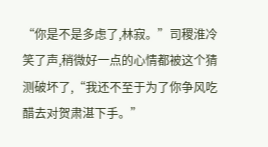“你是不是多虑了,林寂。”司稷淮冷笑了声,稍微好一点的心情都被这个猜测破坏了,“我还不至于为了你争风吃醋去对贺肃湛下手。”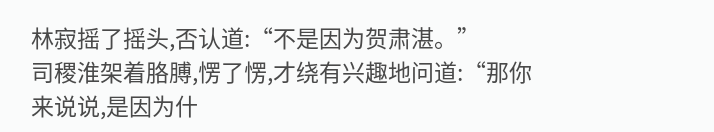林寂摇了摇头,否认道:“不是因为贺肃湛。”
司稷淮架着胳膊,愣了愣,才绕有兴趣地问道:“那你来说说,是因为什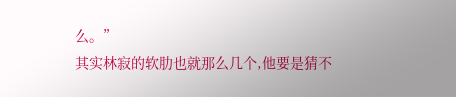么。”
其实林寂的软肋也就那么几个,他要是猜不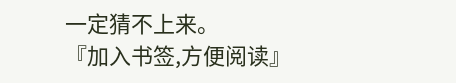一定猜不上来。
『加入书签,方便阅读』